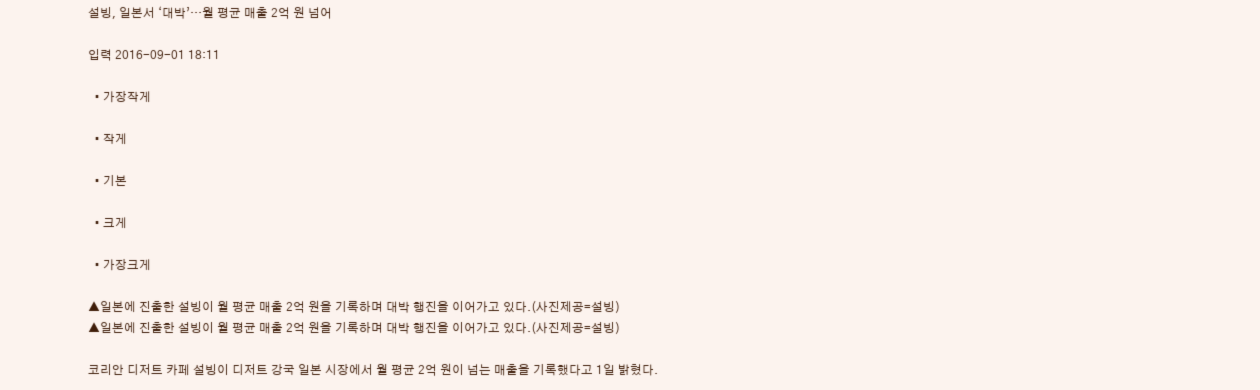설빙, 일본서 ‘대박’…월 평균 매출 2억 원 넘어

입력 2016-09-01 18:11

  • 가장작게

  • 작게

  • 기본

  • 크게

  • 가장크게

▲일본에 진출한 설빙이 월 평균 매출 2억 원을 기록하며 대박 행진을 이어가고 있다.(사진제공=설빙)
▲일본에 진출한 설빙이 월 평균 매출 2억 원을 기록하며 대박 행진을 이어가고 있다.(사진제공=설빙)

코리안 디저트 카페 설빙이 디저트 강국 일본 시장에서 월 평균 2억 원이 넘는 매출을 기록했다고 1일 밝혔다.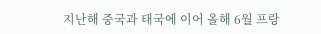지난해 중국과 태국에 이어 올해 6월 프랑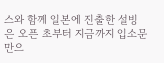스와 함께 일본에 진출한 설빙은 오픈 초부터 지금까지 입소문만으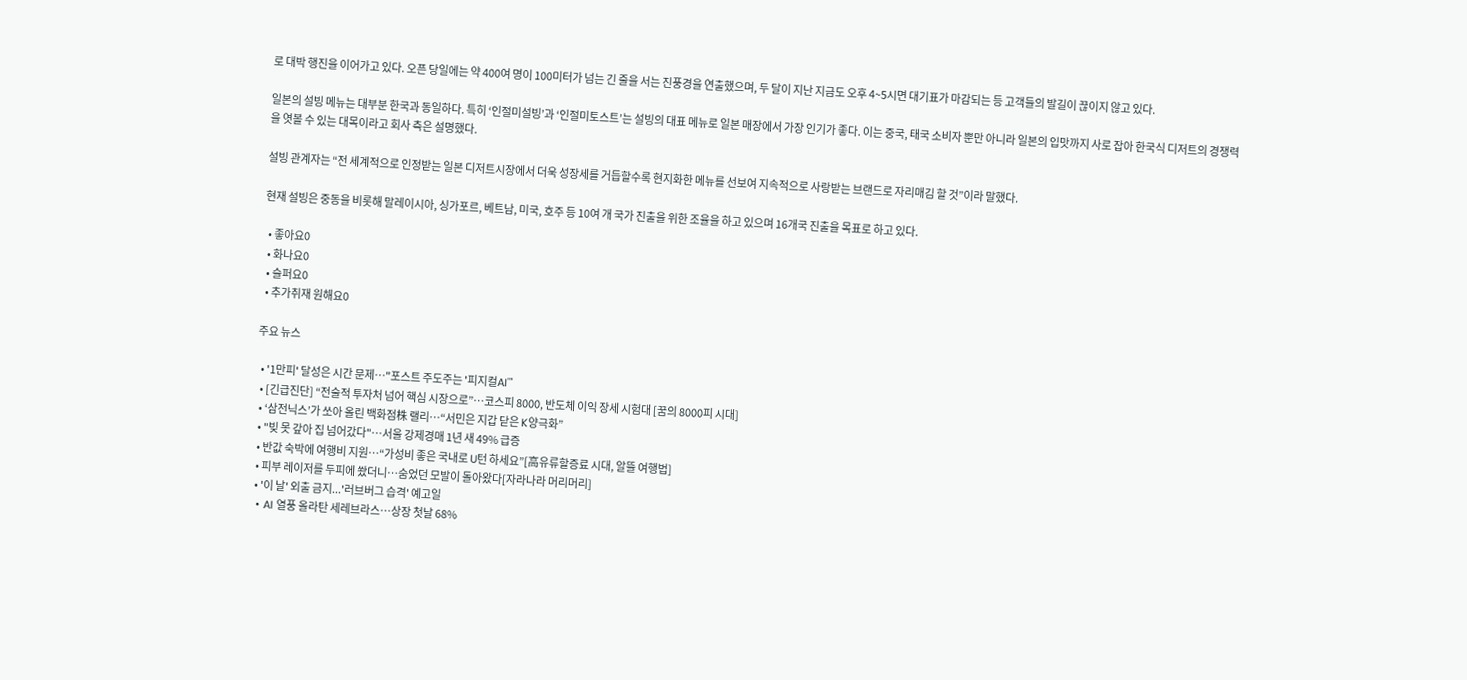로 대박 행진을 이어가고 있다. 오픈 당일에는 약 400여 명이 100미터가 넘는 긴 줄을 서는 진풍경을 연출했으며, 두 달이 지난 지금도 오후 4~5시면 대기표가 마감되는 등 고객들의 발길이 끊이지 않고 있다.

일본의 설빙 메뉴는 대부분 한국과 동일하다. 특히 ‘인절미설빙’과 ‘인절미토스트’는 설빙의 대표 메뉴로 일본 매장에서 가장 인기가 좋다. 이는 중국, 태국 소비자 뿐만 아니라 일본의 입맛까지 사로 잡아 한국식 디저트의 경쟁력을 엿볼 수 있는 대목이라고 회사 측은 설명했다.

설빙 관계자는 “전 세계적으로 인정받는 일본 디저트시장에서 더욱 성장세를 거듭할수록 현지화한 메뉴를 선보여 지속적으로 사랑받는 브랜드로 자리매김 할 것”이라 말했다.

현재 설빙은 중동을 비롯해 말레이시아, 싱가포르, 베트남, 미국, 호주 등 10여 개 국가 진출을 위한 조율을 하고 있으며 16개국 진출을 목표로 하고 있다.

  • 좋아요0
  • 화나요0
  • 슬퍼요0
  • 추가취재 원해요0

주요 뉴스

  • '1만피' 달성은 시간 문제…"포스트 주도주는 '피지컬AI'"
  • [긴급진단] “전술적 투자처 넘어 핵심 시장으로”…코스피 8000, 반도체 이익 장세 시험대 [꿈의 8000피 시대]
  • ‘삼전닉스’가 쏘아 올린 백화점株 랠리⋯“서민은 지갑 닫은 K양극화”
  • "빚 못 갚아 집 넘어갔다"⋯서울 강제경매 1년 새 49% 급증
  • 반값 숙박에 여행비 지원⋯“가성비 좋은 국내로 U턴 하세요”[高유류할증료 시대, 알뜰 여행법]
  • 피부 레이저를 두피에 쐈더니…숨었던 모발이 돌아왔다[자라나라 머리머리]
  • '이 날' 외출 금지...'러브버그 습격' 예고일
  • AI 열풍 올라탄 세레브라스…상장 첫날 68%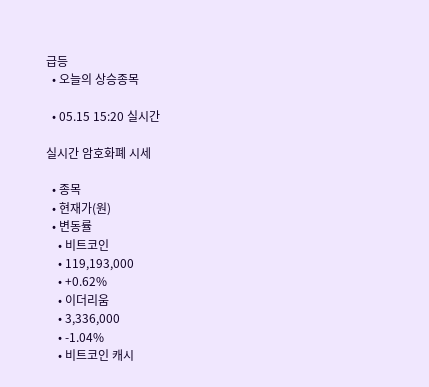급등
  • 오늘의 상승종목

  • 05.15 15:20 실시간

실시간 암호화폐 시세

  • 종목
  • 현재가(원)
  • 변동률
    • 비트코인
    • 119,193,000
    • +0.62%
    • 이더리움
    • 3,336,000
    • -1.04%
    • 비트코인 캐시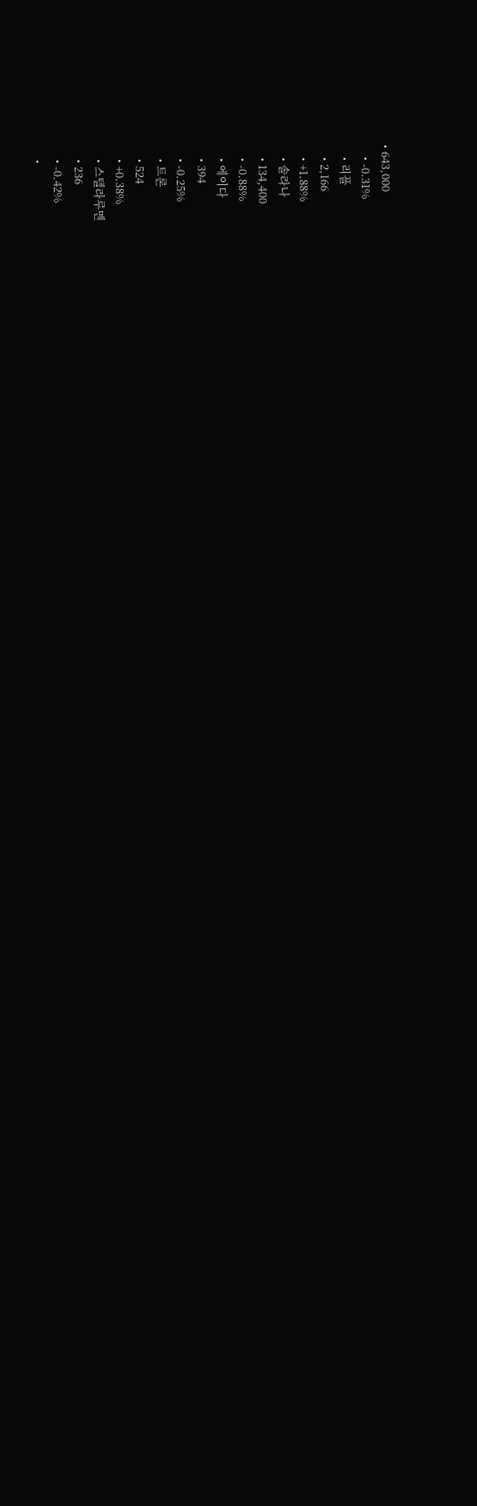• 643,000
    • -0.31%
    • 리플
    • 2,166
    • +1.88%
    • 솔라나
    • 134,400
    • -0.88%
    • 에이다
    • 394
    • -0.25%
    • 트론
    • 524
    • +0.38%
    • 스텔라루멘
    • 236
    • -0.42%
    •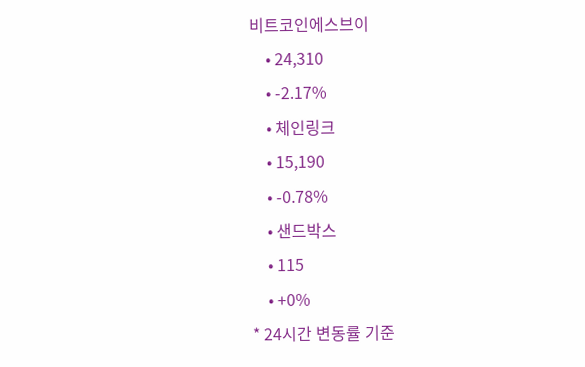비트코인에스브이
    • 24,310
    • -2.17%
    • 체인링크
    • 15,190
    • -0.78%
    • 샌드박스
    • 115
    • +0%
* 24시간 변동률 기준